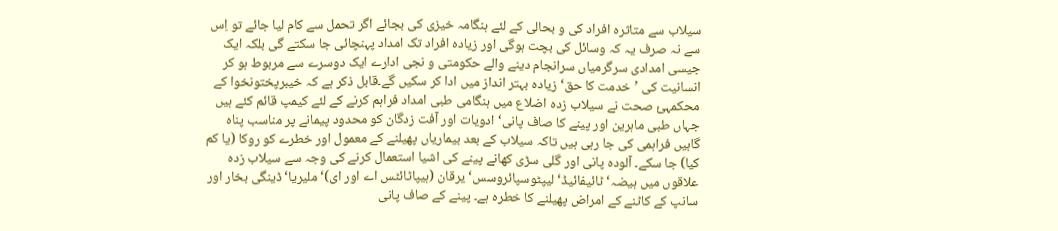سیلاب سے متاثرہ افراد کی و بحالی کے لئے ہنگامہ خیزی کی بجائے اگر تحمل سے کام لیا جائے تو اِس سے نہ صرف یہ کہ وسائل کی بچت ہوگی اور زیادہ افراد تک امداد پہنچائی جا سکتے گی بلکہ ایک جیسی امدادی سرگرمیاں سرانجام دینے والے حکومتی و نجی ادارے ایک دوسرے سے مربوط ہو کر انسانیت کی ’خدمت کا حق‘ زیادہ بہتر انداز میں ادا کر سکیں گے۔قابل ذکر ہے کہ خیبرپختونخوا کے محکمہئ صحت نے سیلاب زدہ اضلاع میں ہنگامی طبی امداد فراہم کرنے کے لئے کیمپ قائم کئے ہیں جہاں طبی ماہرین اور پینے کا صاف پانی‘ ادویات اور آفت زدگان کو محدود پیمانے پر مناسب پناہ گاہیں فراہمی کی جا رہی ہیں تاکہ سیلاب کے بعد بیماریاں پھیلنے کے معمول اور خطرے کو روکا (یا کم کیا) جا سکے۔ آلودہ پانی اور گلی سڑی کھانے پینے کی اشیا استعمال کرنے کی وجہ سے سیلاب زدہ علاقوں میں ہیضہ‘ ٹائیفائیڈ‘ لیپٹوسپائروسس‘ یرقان (ہیپاٹائٹس اے اور ای)‘ ملیریا‘ ڈینگی بخار اور سانپ کے کاٹنے کے امراض پھیلنے کا خطرہ ہے۔ پینے کے صاف پانی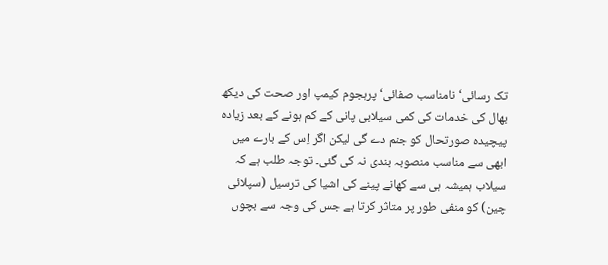تک رسائی‘ نامناسب صفائی‘ پرہجوم کیمپ اور صحت کی دیکھ بھال کی خدمات کی کمی سیلابی پانی کے کم ہونے کے بعد زیادہ پیچیدہ صورتحال کو جنم دے گی لیکن اگر اِس کے بارے میں ابھی سے مناسب منصوبہ بندی نہ کی گئی۔ توجہ طلب ہے کہ سیلاب ہمیشہ ہی سے کھانے پینے کی اشیا کی ترسیل (سپلائی چین) کو منفی طور پر متاثر کرتا ہے جس کی وجہ سے بچوں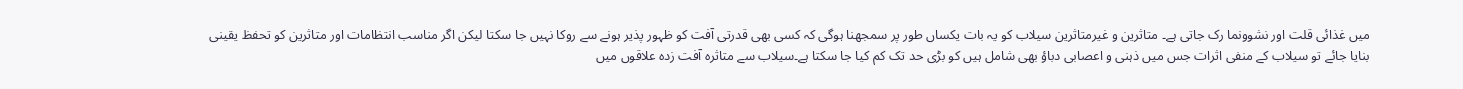میں غذائی قلت اور نشوونما رک جاتی ہے۔ متاثرین و غیرمتاثرین سیلاب کو یہ بات یکساں طور پر سمجھنا ہوگی کہ کسی بھی قدرتی آفت کو ظہور پذیر ہونے سے روکا نہیں جا سکتا لیکن اگر مناسب انتظامات اور متاثرین کو تحفظ یقینی بنایا جائے تو سیلاب کے منفی اثرات جس میں ذہنی و اعصابی دباؤ بھی شامل ہیں کو بڑی حد تک کم کیا جا سکتا ہے۔سیلاب سے متاثرہ آفت زدہ علاقوں میں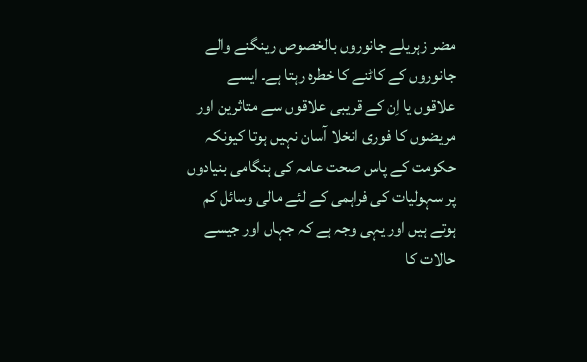مضر زہریلے جانوروں بالخصوص رینگنے والے جانوروں کے کاٹنے کا خطرہ رہتا ہے۔ ایسے علاقوں یا اِن کے قریبی علاقوں سے متاثرین اور مریضوں کا فوری انخلا آسان نہیں ہوتا کیونکہ حکومت کے پاس صحت عامہ کی ہنگامی بنیادوں پر سہولیات کی فراہمی کے لئے مالی وسائل کم ہوتے ہیں اور یہی وجہ ہے کہ جہاں اور جیسے حالات کا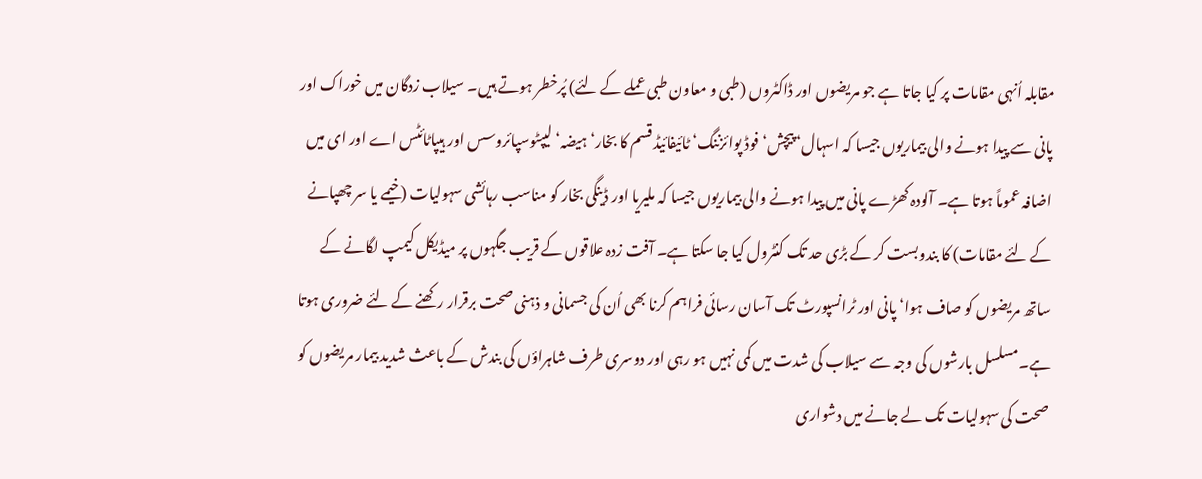مقابلہ اُنہی مقامات پر کیا جاتا ہے جو مریضوں اور ڈاکٹروں (طبی و معاون طبی عملے کے لئے) پُرخطر ہوتے ہیں۔ سیلاب زدگان میں خوراک اور پانی سے پیدا ہونے والی بیماریوں جیسا کہ اسہال‘ پیچش‘ فوڈ پوائزننگ‘ ٹائیفائیڈ قسم کا بخار‘ ہیضہ‘ لیپٹوسپائروسس اور ہیپاٹائٹس اے اور ای میں اضافہ عموماً ہوتا ہے۔ آلودہ کھڑے پانی میں پیدا ہونے والی بیماریوں جیسا کہ ملیریا اور ڈینگی بخار کو مناسب رہائشی سہولیات (خیمے یا سر چھپانے کے لئے مقامات) کا بندوبست کر کے بڑی حد تک کنٹرول کیا جا سکتا ہے۔ آفت زدہ علاقوں کے قریب جگہوں پر میڈیکل کیمپ لگانے کے ساتھ مریضوں کو صاف ہوا‘ پانی اور ٹرانسپورٹ تک آسان رسائی فراہم کرنا بھی اُن کی جسمانی و ذہنی صحت برقرار رکھنے کے لئے ضروری ہوتا ہے۔مسلسل بارشوں کی وجہ سے سیلاب کی شدت میں کمی نہیں ہو رہی اور دوسری طرف شاہراؤں کی بندش کے باعث شدید بیمار مریضوں کو صحت کی سہولیات تک لے جانے میں دشواری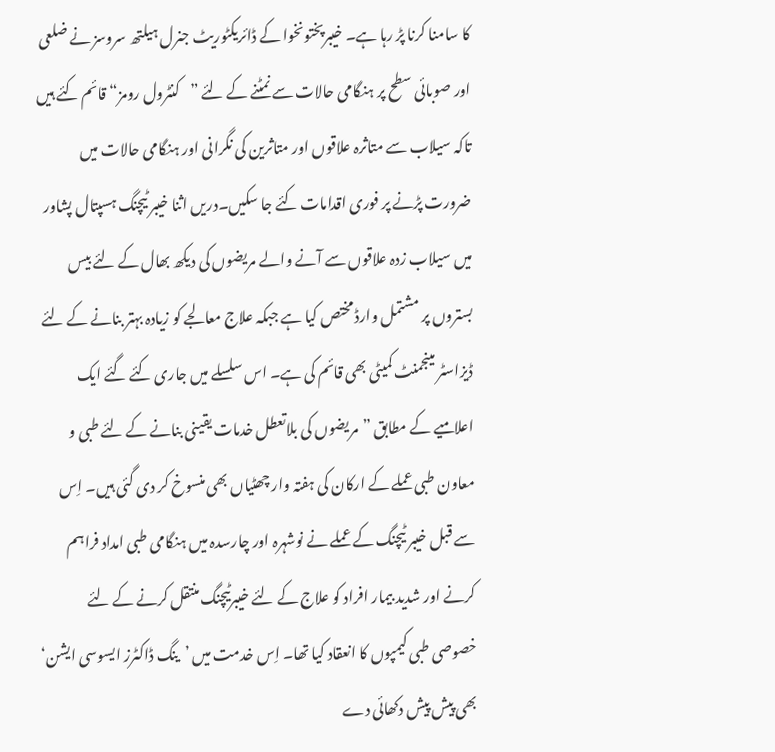کا سامنا کرنا پڑ رہا ہے۔ خیبرپختونخوا کے ڈائریکٹوریٹ جنرل ہیلتھ سروسز نے ضلعی اور صوبائی سطح پر ہنگامی حالات سے نمٹنے کے لئے ”کنٹرول رومز“ قائم کئے ہیں تاکہ سیلاب سے متاثرہ علاقوں اور متاثرین کی نگرانی اور ہنگامی حالات میں ضرورت پڑنے پر فوری اقدامات کئے جا سکیں۔دریں اثنا خیبر ٹیچنگ ہسپتال پشاور میں سیلاب زدہ علاقوں سے آنے والے مریضوں کی دیکھ بھال کے لئے بیس بستروں پر مشتمل وارڈ مختص کیا ہے جبکہ علاج معالجے کو زیادہ بہتر بنانے کے لئے ڈیزاسٹر مینجمنٹ کمیٹی بھی قائم کی ہے۔ اس سلسلے میں جاری کئے گئے ایک اعلامیے کے مطابق ”مریضوں کی بلاتعطل خدمات یقینی بنانے کے لئے طبی و معاون طبی عملے کے ارکان کی ہفتہ وار چھٹیاں بھی منسوخ کر دی گئی ہیں۔ اِس سے قبل خیبر ٹیچنگ کے عملے نے نوشہرہ اور چارسدہ میں ہنگامی طبی امداد فراہم کرنے اور شدید بیمار افراد کو علاج کے لئے خیبرٹیچنگ منتقل کرنے کے لئے خصوصی طبی کیمپوں کا انعقاد کیا تھا۔ اِس خدمت میں ’ینگ ڈاکٹرز ایسوسی ایشن‘ بھی پیش پیش دکھائی دے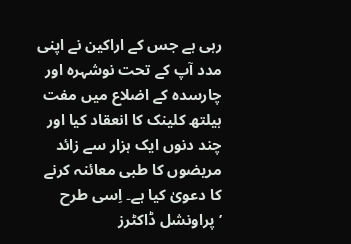رہی ہے جس کے اراکین نے اپنی مدد آپ کے تحت نوشہرہ اور چارسدہ کے اضلاع میں مفت ہیلتھ کلینک کا انعقاد کیا اور چند دنوں ایک ہزار سے زائد مریضوں کا طبی معائنہ کرنے کا دعویٰ کیا ہے۔ اِسی طرح ’پراونشل ڈاکٹرز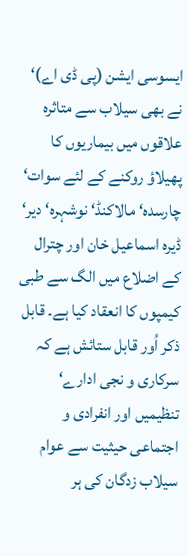ایسوسی ایشن (پی ڈی اے)‘ نے بھی سیلاب سے متاثرہ علاقوں میں بیماریوں کا پھیلاؤ روکنے کے لئے سوات‘ چارسدہ‘ مالاکنڈ‘ نوشہرہ‘ دیر‘ ڈیرہ اسماعیل خان اور چترال کے اضلاع میں الگ سے طبی کیمپوں کا انعقاد کیا ہے۔ قابل ذکر اُور قابل ستائش ہے کہ سرکاری و نجی ادارے‘ تنظیمیں اور انفرادی و اجتماعی حیثیت سے عوام سیلاب زدگان کی ہر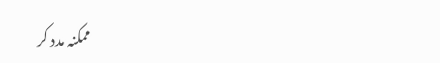ممکنہ مدد کر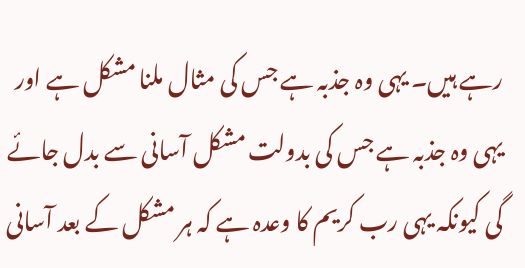رہے ہیں۔ یہی وہ جذبہ ہے جس کی مثال ملنا مشکل ہے اور یہی وہ جذبہ ہے جس کی بدولت مشکل آسانی سے بدل جائے گی کیونکہ یہی رب کریم کا وعدہ ہے کہ ہر مشکل کے بعد آسانی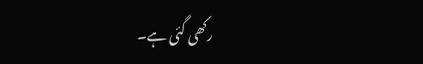رکھی گئی ہے۔